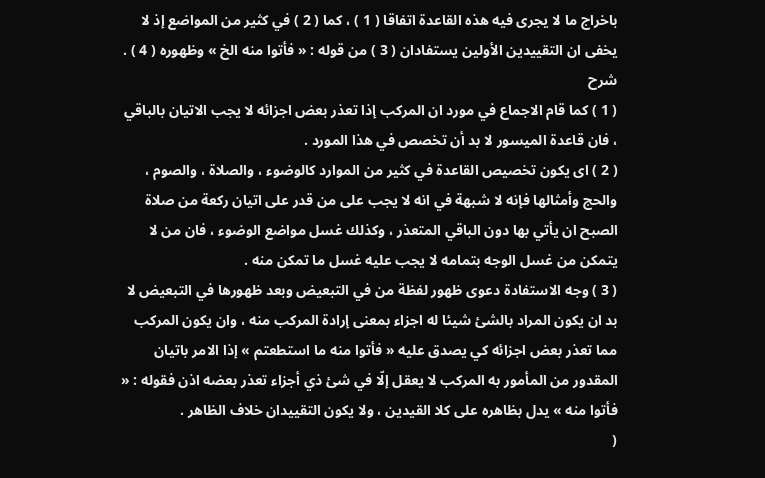باخراج ما لا يجرى فيه هذه القاعدة اتفاقا ( 1 ) ، كما ( 2 ) في كثير من المواضع إذ لا يخفى ان التقييدين الأولين يستفادان ( 3 ) من قوله : « فأتوا منه الخ » وظهوره ( 4 ) .
شرح
( 1 ) كما قام الاجماع في مورد ان المركب إذا تعذر بعض اجزائه لا يجب الاتيان بالباقي ، فان قاعدة الميسور لا بد أن تخصص في هذا المورد .
( 2 ) اى يكون تخصيص القاعدة في كثير من الموارد كالوضوء ، والصلاة ، والصوم ، والحج وأمثالها فإنه لا شبهة في انه لا يجب على من قدر على اتيان ركعة من صلاة الصبح ان يأتي بها دون الباقي المتعذر ، وكذلك غسل مواضع الوضوء ، فان من لا يتمكن من غسل الوجه بتمامه لا يجب عليه غسل ما تمكن منه .
( 3 ) وجه الاستفادة دعوى ظهور لفظة من في التبعيض وبعد ظهورها في التبعيض لا بد ان يكون المراد بالشئ شيئا له اجزاء بمعنى إرادة المركب منه ، وان يكون المركب مما تعذر بعض اجزائه كي يصدق عليه « فأتوا منه ما استطعتم » إذا الامر باتيان المقدور من المأمور به المركب لا يعقل إلّا في شئ ذي أجزاء تعذر بعضه اذن فقوله : « فأتوا منه » يدل بظاهره على كلا القيدين ، ولا يكون التقييدان خلاف الظاهر .
(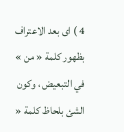4 ) اى بعد الاعتراف بظهور كلمة « من » في التبعيض ، وكون الشئ بلحاظ كلمة «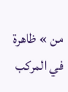من » ظاهرة في المركب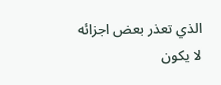الذي تعذر بعض اجزائه لا يكون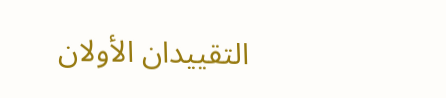التقييدان الأولان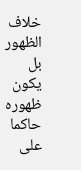خلاف الظهور بل يكون ظهوره حاكما على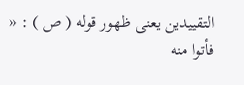التقييدين يعنى ظهور قوله ( ص ) : « فأتوا منه